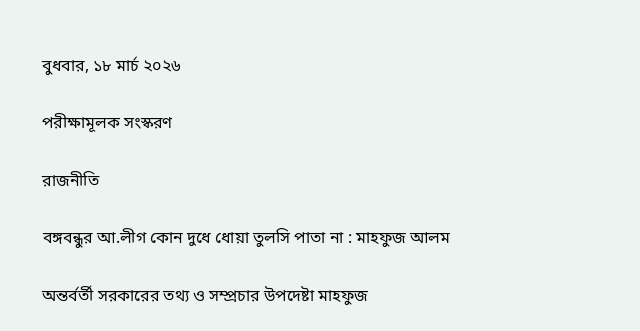বুধবার, ১৮ মার্চ ২০২৬

পরীক্ষামূলক সংস্করণ

রাজনীতি

বঙ্গবন্ধুর আ.লীগ কোন দুধে ধোয়া তুলসি পাতা না : মাহফুজ আলম

অন্তর্বর্তী সরকারের তথ্য ও সম্প্রচার উপদেষ্টা মাহফুজ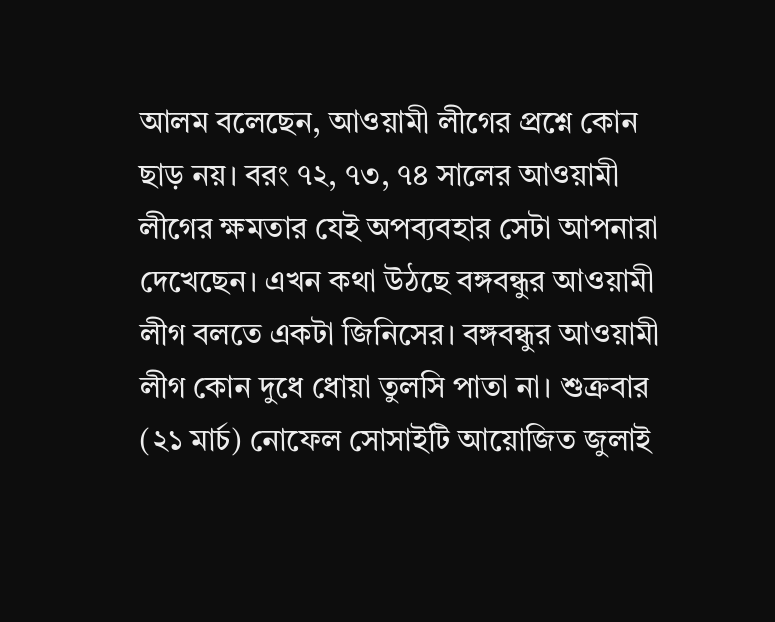আলম বলেছেন, আওয়ামী লীগের প্রশ্নে কোন ছাড় নয়। বরং ৭২, ৭৩, ৭৪ সালের আওয়ামী লীগের ক্ষমতার যেই অপব্যবহার সেটা আপনারা দেখেছেন। এখন কথা উঠছে বঙ্গবন্ধুর আওয়ামী লীগ বলতে একটা জিনিসের। বঙ্গবন্ধুর আওয়ামী লীগ কোন দুধে ধোয়া তুলসি পাতা না। শুক্রবার (২১ মার্চ) নোফেল সোসাইটি আয়োজিত জুলাই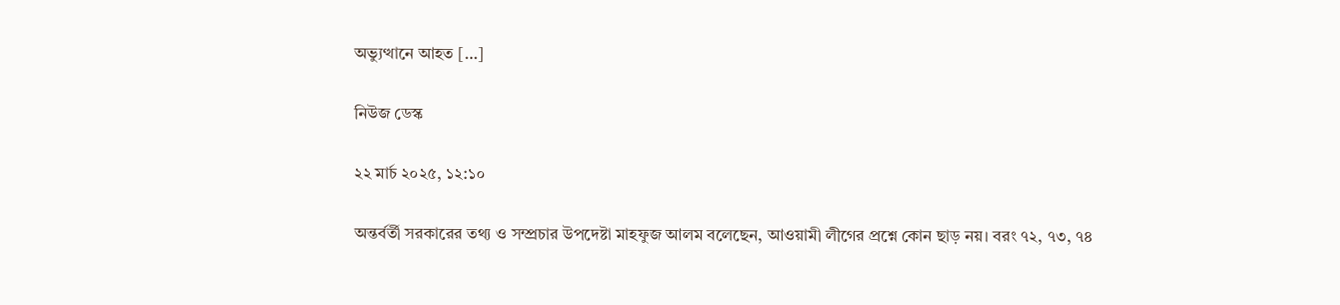অভ্যুত্থানে আহত […]

নিউজ ডেস্ক

২২ মার্চ ২০২৫, ১২:১০

অন্তর্বর্তী সরকারের তথ্য ও সম্প্রচার উপদেষ্টা মাহফুজ আলম বলেছেন, আওয়ামী লীগের প্রশ্নে কোন ছাড় নয়। বরং ৭২, ৭৩, ৭৪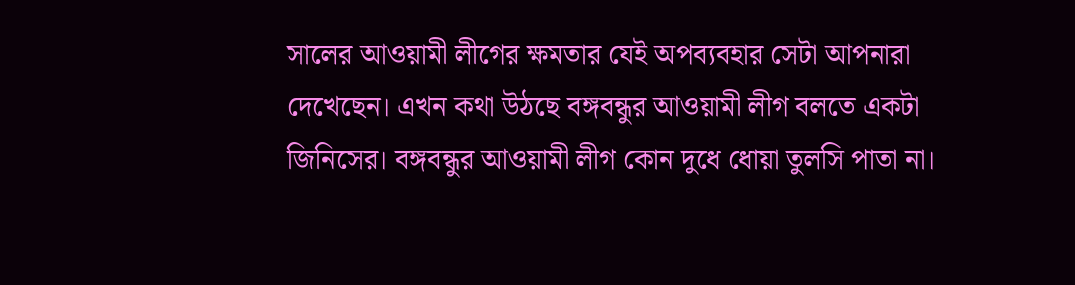সালের আওয়ামী লীগের ক্ষমতার যেই অপব্যবহার সেটা আপনারা দেখেছেন। এখন কথা উঠছে বঙ্গবন্ধুর আওয়ামী লীগ বলতে একটা জিনিসের। বঙ্গবন্ধুর আওয়ামী লীগ কোন দুধে ধোয়া তুলসি পাতা না।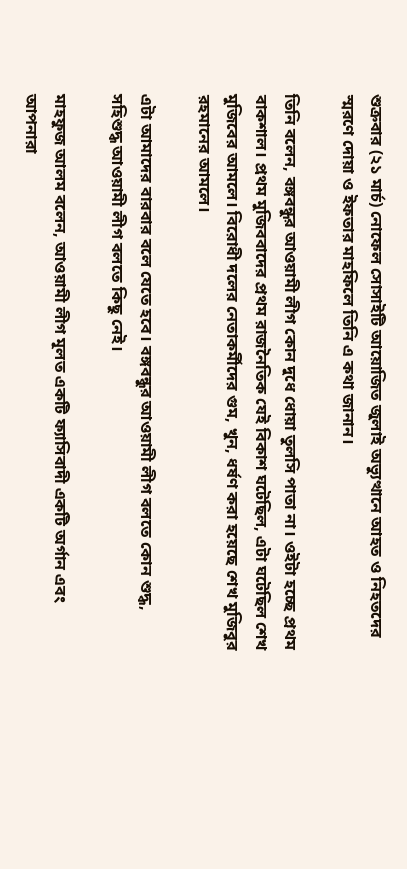শুক্রবার (২১ মার্চ) নোফেল সোসাইটি আয়োজিত জুলাই অভ্যুত্থানে আহত ও নিহতদের স্মরণে দোয়া ও ইফতার মাহফিলে তিনি এ কথা জানান।

তিনি বলেন, বঙ্গবন্ধুর আওয়ামী লীগ কোন দুধে ধোয়া তুলসি পাতা না। ওইটা হচ্ছে প্রথম বাকশাল। প্রথম মুজিববাদের প্রথম রাজনৈতিক যেই বিকাশ ঘটেছিল, এটা ঘটেছিল শেখ মুজিবের আমলে। বিরোধী দলের নেতাকর্মীদের গুম, খুন, ধর্ষণ করা হয়েছে শেখ মুজিবুর রহমানের আমলে।

এটা আমাদের বারবার বলে যেতে হবে। বঙ্গবন্ধুর আওয়ামী লীগ বলতে কোন শুদ্ধ, সহিশুদ্ধ আওয়ামী লীগ বলতে কিছু নেই।

মাহফুজ আলম বলেন, আওয়ামী লীগ মূলত একটি ফ্যাসিবাদী একটি অর্গান এবং আপনারা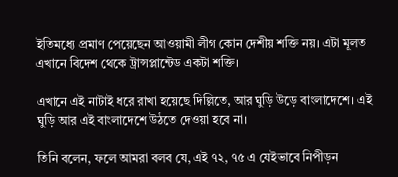ইতিমধ্যে প্রমাণ পেয়েছেন আওয়ামী লীগ কোন দেশীয় শক্তি নয়। এটা মূলত এখানে বিদেশ থেকে ট্রান্সপ্লান্টেড একটা শক্তি।

এখানে এই নাটাই ধরে রাখা হয়েছে দিল্লিতে, আর ঘুড়ি উড়ে বাংলাদেশে। এই ঘুড়ি আর এই বাংলাদেশে উঠতে দেওয়া হবে না।

তিনি বলেন, ফলে আমরা বলব যে, এই ৭২, ৭৫ এ যেইভাবে নিপীড়ন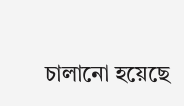চালানো হয়েছে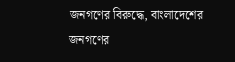জনগণের বিরুদ্ধে, বাংলাদেশের জনগণের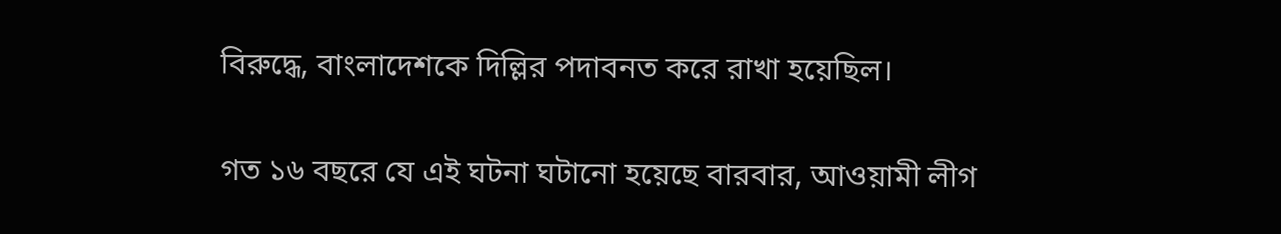বিরুদ্ধে, বাংলাদেশকে দিল্লির পদাবনত করে রাখা হয়েছিল।

গত ১৬ বছরে যে এই ঘটনা ঘটানো হয়েছে বারবার, আওয়ামী লীগ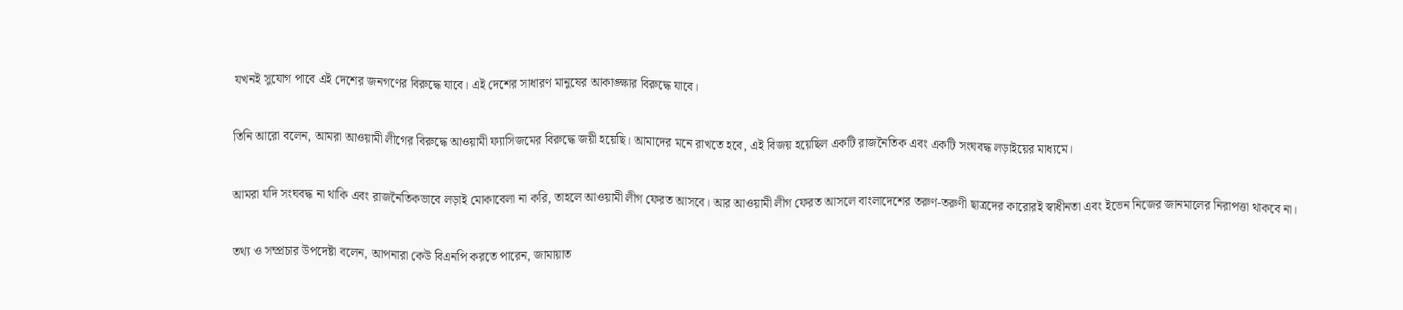যখনই সুযোগ পাবে এই দেশের জনগণের বিরুদ্ধে যাবে। এই দেশের সাধারণ মানুষের আকাঙ্ক্ষার বিরুদ্ধে যাবে।

তিনি আরো বলেন, আমরা আওয়ামী লীগের বিরুদ্ধে আওয়ামী ফ্যাসিজমের বিরুদ্ধে জয়ী হয়েছি। আমাদের মনে রাখতে হবে, এই বিজয় হয়েছিল একটি রাজনৈতিক এবং একটি সংঘবদ্ধ লড়াইয়ের মাধ্যমে।

আমরা যদি সংঘবদ্ধ না থাকি এবং রাজনৈতিকভাবে লড়াই মোকাবেলা না করি, তাহলে আওয়ামী লীগ ফেরত আসবে। আর আওয়ামী লীগ ফেরত আসলে বাংলাদেশের তরুণ-তরুণী ছাত্রদের কারোরই স্বাধীনতা এবং ইভেন নিজের জানমালের নিরাপত্তা থাকবে না।

তথ্য ও সম্প্রচার উপদেষ্টা বলেন, আপনারা কেউ বিএনপি করতে পারেন, জামায়াত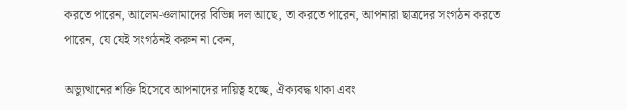করতে পারেন, আলেম-ওলামাদের বিভিন্ন দল আছে, তা করতে পারেন, আপনারা ছাত্রদের সংগঠন করতে পারেন, যে যেই সংগঠনই করুন না কেন,

অভ্যুত্থানের শক্তি হিসেবে আপনাদের দায়িত্ব হচ্ছে, ঐক্যবদ্ধ থাকা এবং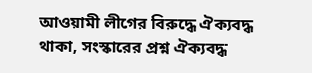আওয়ামী লীগের বিরুদ্ধে ঐক্যবদ্ধ থাকা, সংস্কারের প্রশ্ন ঐক্যবদ্ধ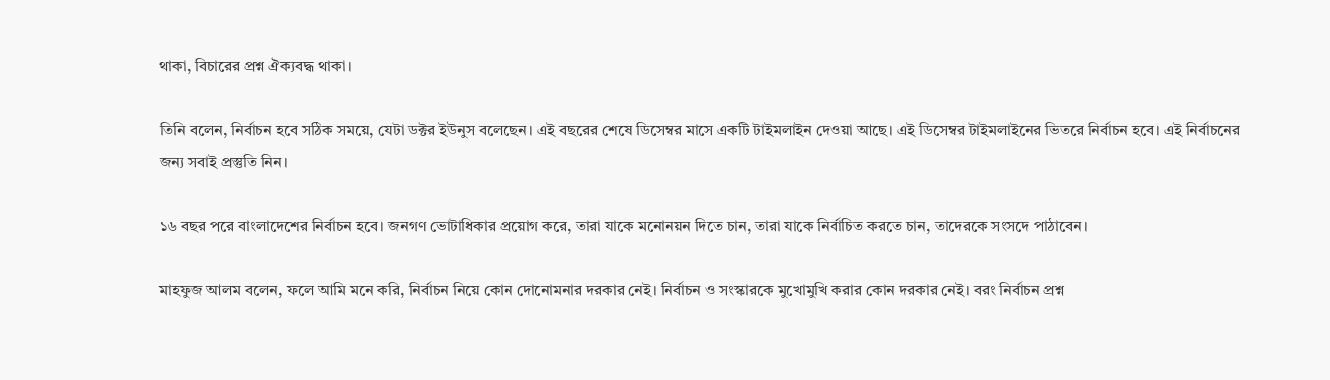থাকা, বিচারের প্রশ্ন ঐক্যবদ্ধ থাকা।

তিনি বলেন, নির্বাচন হবে সঠিক সময়ে, যেটা ডক্টর ইউনুস বলেছেন। এই বছরের শেষে ডিসেম্বর মাসে একটি টাইমলাইন দেওয়া আছে। এই ডিসেম্বর টাইমলাইনের ভিতরে নির্বাচন হবে। এই নির্বাচনের জন্য সবাই প্রস্তুতি নিন।

১৬ বছর পরে বাংলাদেশের নির্বাচন হবে। জনগণ ভোটাধিকার প্রয়োগ করে, তারা যাকে মনোনয়ন দিতে চান, তারা যাকে নির্বাচিত করতে চান, তাদেরকে সংসদে পাঠাবেন।

মাহফুজ আলম বলেন, ফলে আমি মনে করি, নির্বাচন নিয়ে কোন দোনোমনার দরকার নেই। নির্বাচন ও সংস্কারকে মুখোমুখি করার কোন দরকার নেই। বরং নির্বাচন প্রশ্ন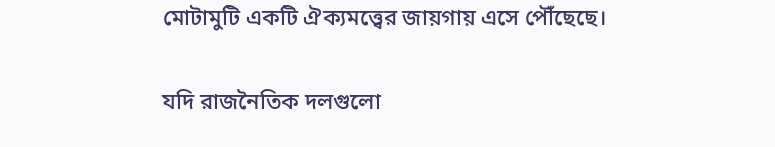মোটামুটি একটি ঐক্যমত্ত্বের জায়গায় এসে পৌঁছেছে।

যদি রাজনৈতিক দলগুলো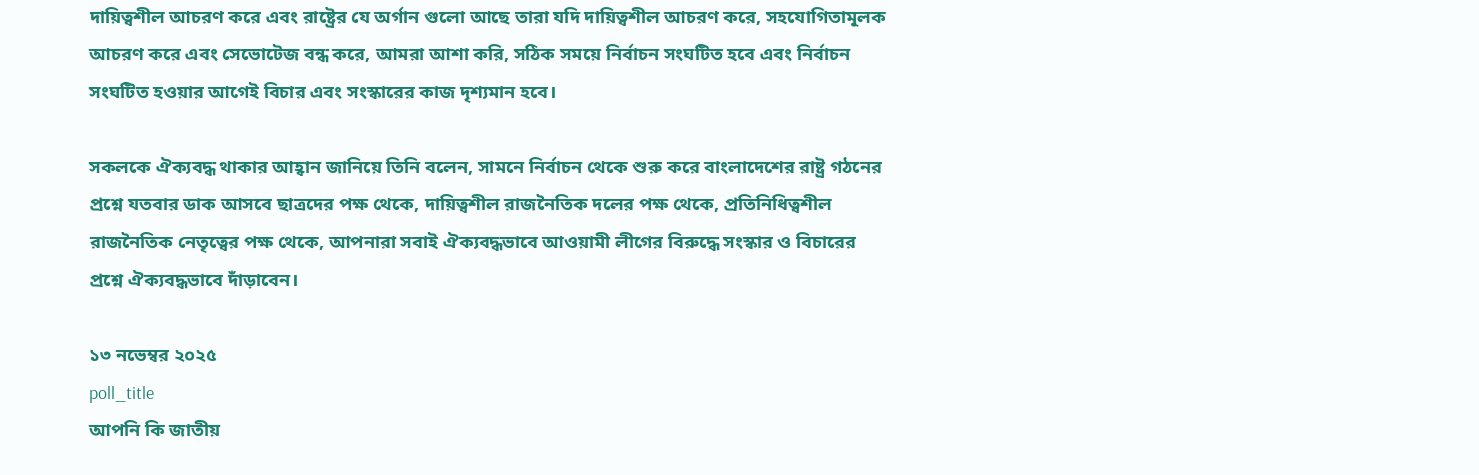দায়িত্বশীল আচরণ করে এবং রাষ্ট্রের যে অর্গান গুলো আছে তারা যদি দায়িত্বশীল আচরণ করে, সহযোগিতামূলক আচরণ করে এবং সেভোটেজ বন্ধ করে, আমরা আশা করি, সঠিক সময়ে নির্বাচন সংঘটিত হবে এবং নির্বাচন সংঘটিত হওয়ার আগেই বিচার এবং সংস্কারের কাজ দৃশ্যমান হবে।

সকলকে ঐক্যবদ্ধ থাকার আহ্বান জানিয়ে তিনি বলেন, সামনে নির্বাচন থেকে শুরু করে বাংলাদেশের রাষ্ট্র গঠনের প্রশ্নে যতবার ডাক আসবে ছাত্রদের পক্ষ থেকে, দায়িত্বশীল রাজনৈতিক দলের পক্ষ থেকে, প্রতিনিধিত্বশীল রাজনৈতিক নেতৃত্বের পক্ষ থেকে, আপনারা সবাই ঐক্যবদ্ধভাবে আওয়ামী লীগের বিরুদ্ধে সংস্কার ও বিচারের প্রশ্নে ঐক্যবদ্ধভাবে দাঁড়াবেন।

১৩ নভেম্বর ২০২৫
poll_title
আপনি কি জাতীয়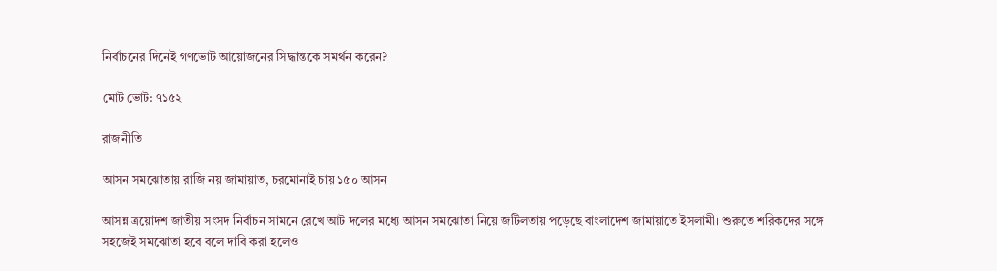নির্বাচনের দিনেই গণভোট আয়োজনের সিদ্ধান্তকে সমর্থন করেন?

মোট ভোট: ৭১৫২

রাজনীতি

আসন সমঝোতায় রাজি নয় জামায়াত, চরমোনাই চায় ১৫০ আসন

আসন্ন ত্রয়োদশ জাতীয় সংসদ নির্বাচন সামনে রেখে আট দলের মধ্যে আসন সমঝোতা নিয়ে জটিলতায় পড়েছে বাংলাদেশ জামায়াতে ইসলামী। শুরুতে শরিকদের সঙ্গে সহজেই সমঝোতা হবে বলে দাবি করা হলেও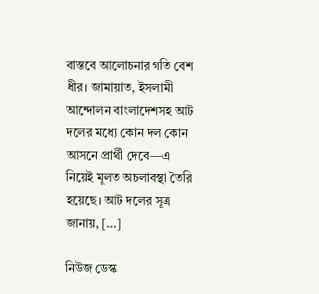বাস্তবে আলোচনার গতি বেশ ধীর। জামায়াত, ইসলামী আন্দোলন বাংলাদেশসহ আট দলের মধ্যে কোন দল কোন আসনে প্রার্থী দেবে—এ নিয়েই মূলত অচলাবস্থা তৈরি হয়েছে। আট দলের সূত্র জানায়, […]

নিউজ ডেস্ক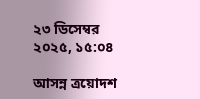২৩ ডিসেম্বর ২০২৫, ১৫:০৪

আসন্ন ত্রয়োদশ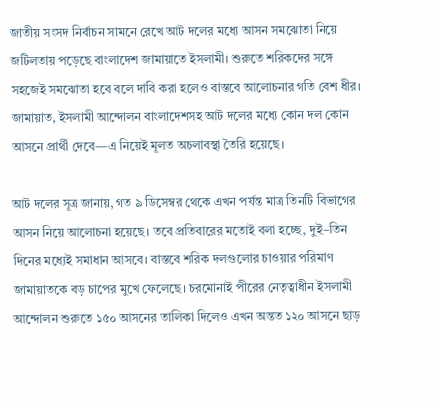জাতীয় সংসদ নির্বাচন সামনে রেখে আট দলের মধ্যে আসন সমঝোতা নিয়ে জটিলতায় পড়েছে বাংলাদেশ জামায়াতে ইসলামী। শুরুতে শরিকদের সঙ্গে সহজেই সমঝোতা হবে বলে দাবি করা হলেও বাস্তবে আলোচনার গতি বেশ ধীর। জামায়াত, ইসলামী আন্দোলন বাংলাদেশসহ আট দলের মধ্যে কোন দল কোন আসনে প্রার্থী দেবে—এ নিয়েই মূলত অচলাবস্থা তৈরি হয়েছে।

আট দলের সূত্র জানায়, গত ৯ ডিসেম্বর থেকে এখন পর্যন্ত মাত্র তিনটি বিভাগের আসন নিয়ে আলোচনা হয়েছে। তবে প্রতিবারের মতোই বলা হচ্ছে, দুই–তিন দিনের মধ্যেই সমাধান আসবে। বাস্তবে শরিক দলগুলোর চাওয়ার পরিমাণ জামায়াতকে বড় চাপের মুখে ফেলেছে। চরমোনাই পীরের নেতৃত্বাধীন ইসলামী আন্দোলন শুরুতে ১৫০ আসনের তালিকা দিলেও এখন অন্তত ১২০ আসনে ছাড়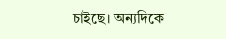চাইছে। অন্যদিকে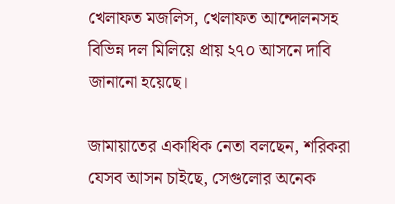খেলাফত মজলিস, খেলাফত আন্দোলনসহ বিভিন্ন দল মিলিয়ে প্রায় ২৭০ আসনে দাবি জানানো হয়েছে।

জামায়াতের একাধিক নেতা বলছেন, শরিকরা যেসব আসন চাইছে, সেগুলোর অনেক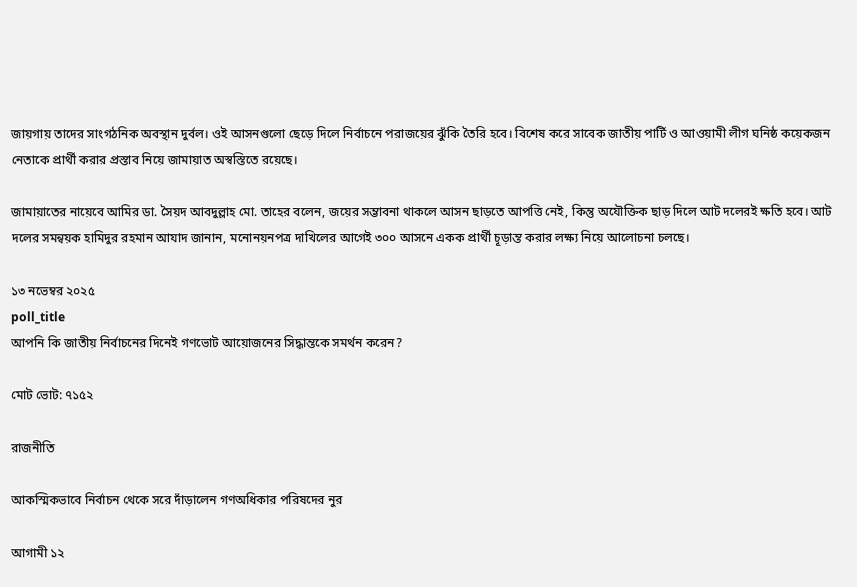জায়গায় তাদের সাংগঠনিক অবস্থান দুর্বল। ওই আসনগুলো ছেড়ে দিলে নির্বাচনে পরাজয়ের ঝুঁকি তৈরি হবে। বিশেষ করে সাবেক জাতীয় পার্টি ও আওয়ামী লীগ ঘনিষ্ঠ কয়েকজন নেতাকে প্রার্থী করার প্রস্তাব নিয়ে জামায়াত অস্বস্তিতে রয়েছে।

জামায়াতের নায়েবে আমির ডা. সৈয়দ আবদুল্লাহ মো. তাহের বলেন, জয়ের সম্ভাবনা থাকলে আসন ছাড়তে আপত্তি নেই, কিন্তু অযৌক্তিক ছাড় দিলে আট দলেরই ক্ষতি হবে। আট দলের সমন্বয়ক হামিদুর রহমান আযাদ জানান, মনোনয়নপত্র দাখিলের আগেই ৩০০ আসনে একক প্রার্থী চূড়ান্ত করার লক্ষ্য নিয়ে আলোচনা চলছে।

১৩ নভেম্বর ২০২৫
poll_title
আপনি কি জাতীয় নির্বাচনের দিনেই গণভোট আয়োজনের সিদ্ধান্তকে সমর্থন করেন?

মোট ভোট: ৭১৫২

রাজনীতি

আকস্মিকভাবে নির্বাচন থেকে সরে দাঁড়ালেন গণঅধিকার পরিষদের নুর

আগামী ১২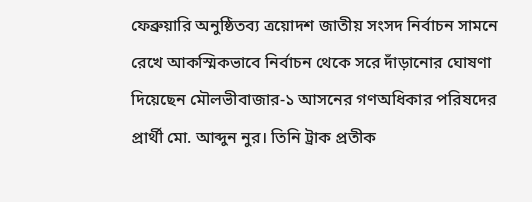ফেব্রুয়ারি অনুষ্ঠিতব্য ত্রয়োদশ জাতীয় সংসদ নির্বাচন সামনে রেখে আকস্মিকভাবে নির্বাচন থেকে সরে দাঁড়ানোর ঘোষণা দিয়েছেন মৌলভীবাজার-১ আসনের গণঅধিকার পরিষদের প্রার্থী মো. আব্দুন নুর। তিনি ট্রাক প্রতীক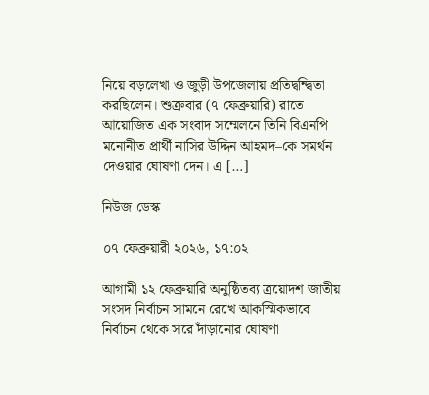নিয়ে বড়লেখা ও জুড়ী উপজেলায় প্রতিদ্বন্দ্বিতা করছিলেন। শুক্রবার (৭ ফেব্রুয়ারি) রাতে আয়োজিত এক সংবাদ সম্মেলনে তিনি বিএনপি মনোনীত প্রার্থী নাসির উদ্দিন আহমদ–কে সমর্থন দেওয়ার ঘোষণা দেন। এ […]

নিউজ ডেস্ক

০৭ ফেব্রুয়ারী ২০২৬, ১৭:০২

আগামী ১২ ফেব্রুয়ারি অনুষ্ঠিতব্য ত্রয়োদশ জাতীয় সংসদ নির্বাচন সামনে রেখে আকস্মিকভাবে নির্বাচন থেকে সরে দাঁড়ানোর ঘোষণা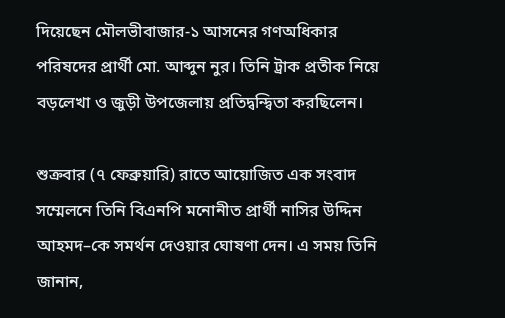দিয়েছেন মৌলভীবাজার-১ আসনের গণঅধিকার পরিষদের প্রার্থী মো. আব্দুন নুর। তিনি ট্রাক প্রতীক নিয়ে বড়লেখা ও জুড়ী উপজেলায় প্রতিদ্বন্দ্বিতা করছিলেন।

শুক্রবার (৭ ফেব্রুয়ারি) রাতে আয়োজিত এক সংবাদ সম্মেলনে তিনি বিএনপি মনোনীত প্রার্থী নাসির উদ্দিন আহমদ–কে সমর্থন দেওয়ার ঘোষণা দেন। এ সময় তিনি জানান,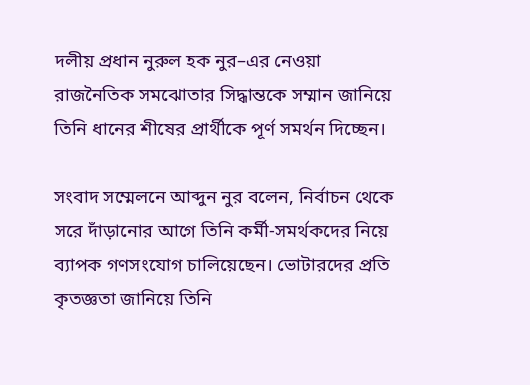দলীয় প্রধান নুরুল হক নুর–এর নেওয়া রাজনৈতিক সমঝোতার সিদ্ধান্তকে সম্মান জানিয়ে তিনি ধানের শীষের প্রার্থীকে পূর্ণ সমর্থন দিচ্ছেন।

সংবাদ সম্মেলনে আব্দুন নুর বলেন, নির্বাচন থেকে সরে দাঁড়ানোর আগে তিনি কর্মী-সমর্থকদের নিয়ে ব্যাপক গণসংযোগ চালিয়েছেন। ভোটারদের প্রতি কৃতজ্ঞতা জানিয়ে তিনি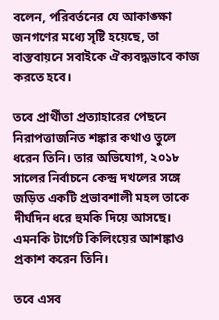বলেন, পরিবর্তনের যে আকাঙ্ক্ষা জনগণের মধ্যে সৃষ্টি হয়েছে, তা বাস্তবায়নে সবাইকে ঐক্যবদ্ধভাবে কাজ করতে হবে।

তবে প্রার্থীতা প্রত্যাহারের পেছনে নিরাপত্তাজনিত শঙ্কার কথাও তুলে ধরেন তিনি। তার অভিযোগ, ২০১৮ সালের নির্বাচনে কেন্দ্র দখলের সঙ্গে জড়িত একটি প্রভাবশালী মহল তাকে দীর্ঘদিন ধরে হুমকি দিয়ে আসছে। এমনকি টার্গেট কিলিংয়ের আশঙ্কাও প্রকাশ করেন তিনি।

তবে এসব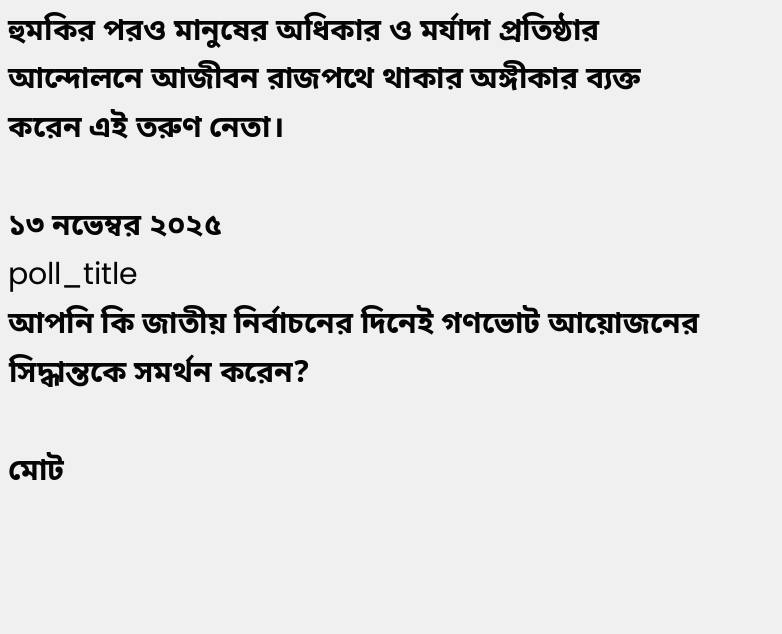হুমকির পরও মানুষের অধিকার ও মর্যাদা প্রতিষ্ঠার আন্দোলনে আজীবন রাজপথে থাকার অঙ্গীকার ব্যক্ত করেন এই তরুণ নেতা।

১৩ নভেম্বর ২০২৫
poll_title
আপনি কি জাতীয় নির্বাচনের দিনেই গণভোট আয়োজনের সিদ্ধান্তকে সমর্থন করেন?

মোট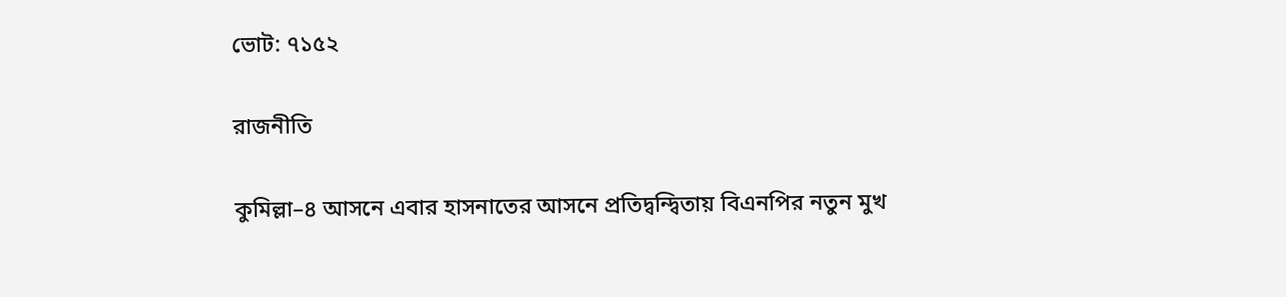ভোট: ৭১৫২

রাজনীতি

কুমিল্লা–৪ আসনে এবার হাসনাতের আসনে প্রতিদ্বন্দ্বিতায় বিএনপির নতুন মুখ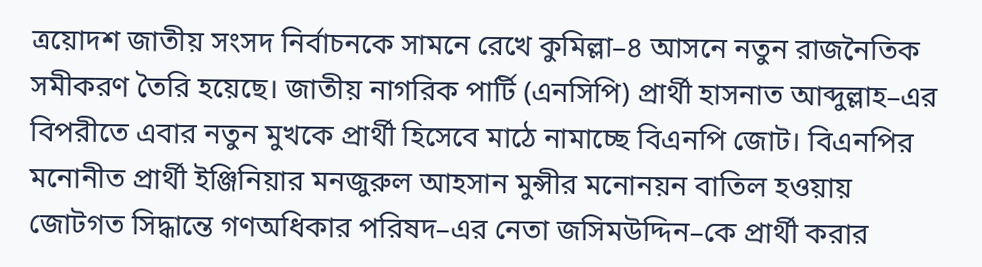ত্রয়োদশ জাতীয় সংসদ নির্বাচনকে সামনে রেখে কুমিল্লা–৪ আসনে নতুন রাজনৈতিক সমীকরণ তৈরি হয়েছে। জাতীয় নাগরিক পার্টি (এনসিপি) প্রার্থী হাসনাত আব্দুল্লাহ–এর বিপরীতে এবার নতুন মুখকে প্রার্থী হিসেবে মাঠে নামাচ্ছে বিএনপি জোট। বিএনপির মনোনীত প্রার্থী ইঞ্জিনিয়ার মনজুরুল আহসান মুন্সীর মনোনয়ন বাতিল হওয়ায় জোটগত সিদ্ধান্তে গণঅধিকার পরিষদ–এর নেতা জসিমউদ্দিন–কে প্রার্থী করার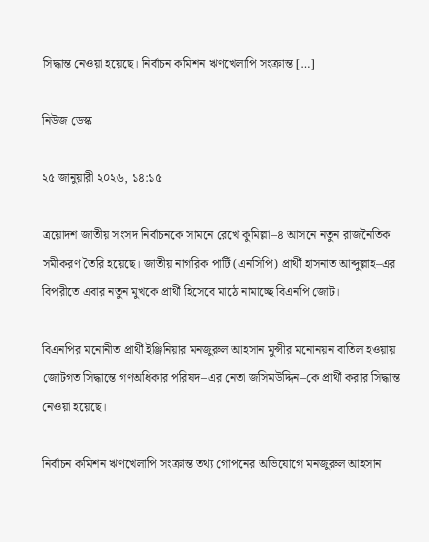সিদ্ধান্ত নেওয়া হয়েছে। নির্বাচন কমিশন ঋণখেলাপি সংক্রান্ত […]

নিউজ ডেস্ক

২৫ জানুয়ারী ২০২৬, ১৪:১৫

ত্রয়োদশ জাতীয় সংসদ নির্বাচনকে সামনে রেখে কুমিল্লা–৪ আসনে নতুন রাজনৈতিক সমীকরণ তৈরি হয়েছে। জাতীয় নাগরিক পার্টি (এনসিপি) প্রার্থী হাসনাত আব্দুল্লাহ–এর বিপরীতে এবার নতুন মুখকে প্রার্থী হিসেবে মাঠে নামাচ্ছে বিএনপি জোট।

বিএনপির মনোনীত প্রার্থী ইঞ্জিনিয়ার মনজুরুল আহসান মুন্সীর মনোনয়ন বাতিল হওয়ায় জোটগত সিদ্ধান্তে গণঅধিকার পরিষদ–এর নেতা জসিমউদ্দিন–কে প্রার্থী করার সিদ্ধান্ত নেওয়া হয়েছে।

নির্বাচন কমিশন ঋণখেলাপি সংক্রান্ত তথ্য গোপনের অভিযোগে মনজুরুল আহসান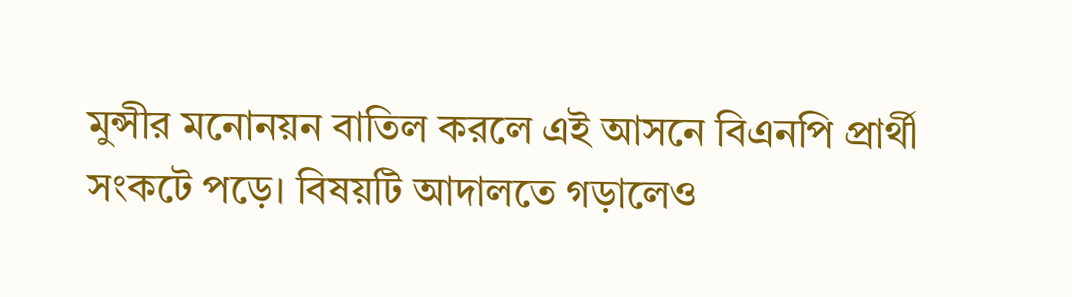মুন্সীর মনোনয়ন বাতিল করলে এই আসনে বিএনপি প্রার্থী সংকটে পড়ে। বিষয়টি আদালতে গড়ালেও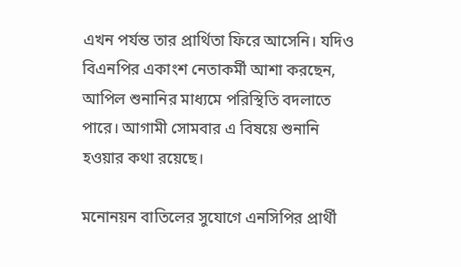এখন পর্যন্ত তার প্রার্থিতা ফিরে আসেনি। যদিও বিএনপির একাংশ নেতাকর্মী আশা করছেন, আপিল শুনানির মাধ্যমে পরিস্থিতি বদলাতে পারে। আগামী সোমবার এ বিষয়ে শুনানি হওয়ার কথা রয়েছে।

মনোনয়ন বাতিলের সুযোগে এনসিপির প্রার্থী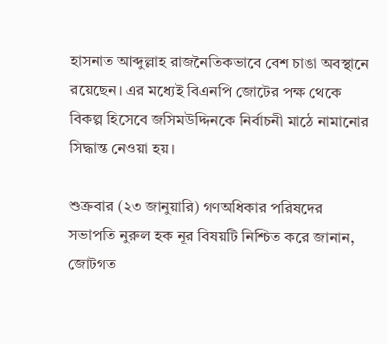হাসনাত আব্দুল্লাহ রাজনৈতিকভাবে বেশ চাঙা অবস্থানে রয়েছেন। এর মধ্যেই বিএনপি জোটের পক্ষ থেকে বিকল্প হিসেবে জসিমউদ্দিনকে নির্বাচনী মাঠে নামানোর সিদ্ধান্ত নেওয়া হয়।

শুক্রবার (২৩ জানুয়ারি) গণঅধিকার পরিষদের সভাপতি নুরুল হক নূর বিষয়টি নিশ্চিত করে জানান, জোটগত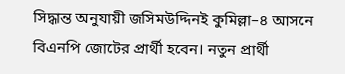সিদ্ধান্ত অনুযায়ী জসিমউদ্দিনই কুমিল্লা–৪ আসনে বিএনপি জোটের প্রার্থী হবেন। নতুন প্রার্থী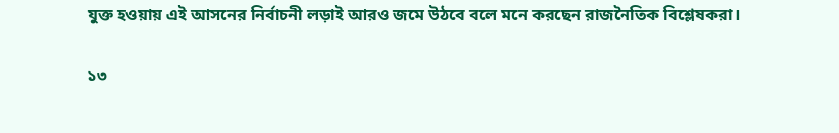যুক্ত হওয়ায় এই আসনের নির্বাচনী লড়াই আরও জমে উঠবে বলে মনে করছেন রাজনৈতিক বিশ্লেষকরা।

১৩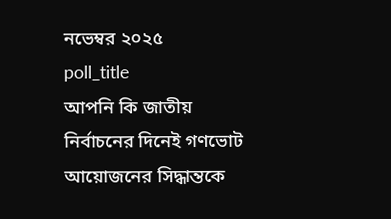নভেম্বর ২০২৫
poll_title
আপনি কি জাতীয় নির্বাচনের দিনেই গণভোট আয়োজনের সিদ্ধান্তকে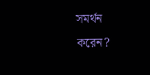সমর্থন করেন?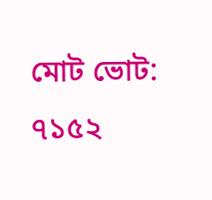মোট ভোট: ৭১৫২